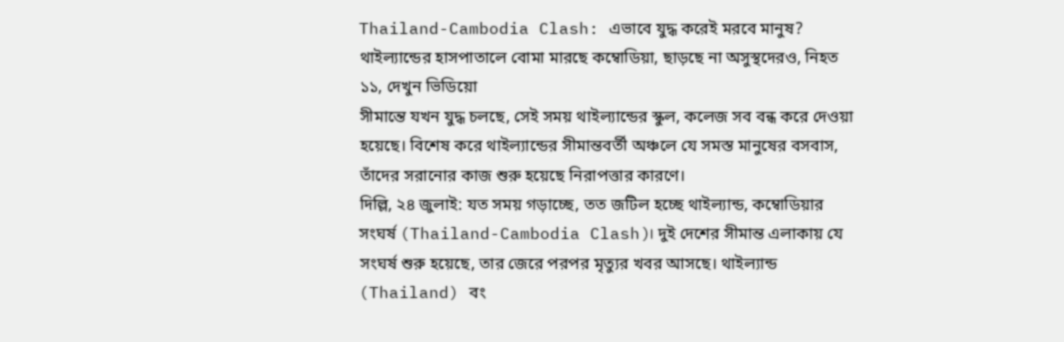Thailand-Cambodia Clash: এভাবে যুদ্ধ করেই মরবে মানুষ? থাইল্যান্ডের হাসপাতালে বোমা মারছে কম্বোডিয়া, ছাড়ছে না অসুস্থদেরও, নিহত ১১, দেখুন ভিডিয়ো
সীমান্তে যখন যুদ্ধ চলছে, সেই সময় থাইল্যান্ডের স্কুল, কলেজ সব বন্ধ করে দেওয়া হয়েছে। বিশেষ করে থাইল্যান্ডের সীমান্তবর্তী অঞ্চলে যে সমস্ত মানুষের বসবাস, তাঁদের সরানোর কাজ শুরু হয়েছে নিরাপত্তার কারণে।
দিল্লি, ২৪ জুলাই: যত সময় গড়াচ্ছে, তত জটিল হচ্ছে থাইল্যান্ড, কম্বোডিয়ার সংঘর্ষ (Thailand-Cambodia Clash)। দুই দেশের সীমান্ত এলাকায় যে সংঘর্ষ শুরু হয়েছে, তার জেরে পরপর মৃত্যুর খবর আসছে। থাইল্যান্ড (Thailand) বং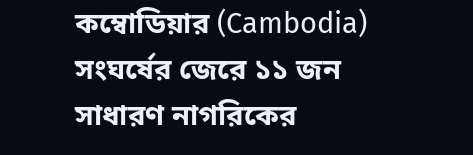কম্বোডিয়ার (Cambodia) সংঘর্ষের জেরে ১১ জন সাধারণ নাগরিকের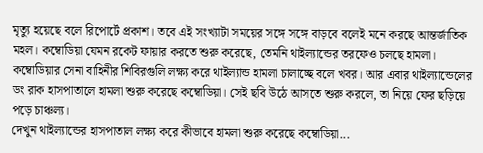মৃত্যু হয়েছে বলে রিপোর্টে প্রকাশ। তবে এই সংখ্যাটা সময়ের সঙ্গে সঙ্গে বাড়বে বলেই মনে করছে আন্তর্জাতিক মহল। কম্বোডিয়া যেমন রকেট ফায়ার করতে শুরু করেছে, তেমনি থাইল্যান্ডের তরফেও চলছে হামলা। কম্বোডিয়ার সেনা বাহিনীর শিবিরগুলি লক্ষ্য করে থাইল্যান্ড হামলা চালাচ্ছে বলে খবর। আর এবার থাইল্যান্ডেলের ডং রাক হাসপাতালে হামলা শুরু করেছে কম্বোডিয়া। সেই ছবি উঠে আসতে শুরু করলে, তা নিয়ে ফের ছড়িয়ে পড়ে চাঞ্চল্য।
দেখুন থাইল্যান্ডের হাসপাতাল লক্ষ্য করে কীভাবে হামলা শুরু করেছে কম্বোডিয়া...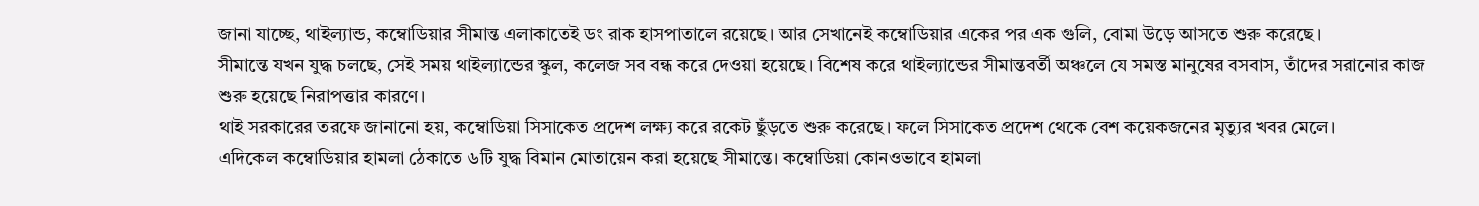জানা যাচ্ছে, থাইল্যান্ড, কম্বোডিয়ার সীমান্ত এলাকাতেই ডং রাক হাসপাতালে রয়েছে। আর সেখানেই কম্বোডিয়ার একের পর এক গুলি, বোমা উড়ে আসতে শুরু করেছে।
সীমান্তে যখন যুদ্ধ চলছে, সেই সময় থাইল্যান্ডের স্কুল, কলেজ সব বন্ধ করে দেওয়া হয়েছে। বিশেষ করে থাইল্যান্ডের সীমান্তবর্তী অঞ্চলে যে সমস্ত মানুষের বসবাস, তাঁদের সরানোর কাজ শুরু হয়েছে নিরাপত্তার কারণে।
থাই সরকারের তরফে জানানো হয়, কম্বোডিয়া সিসাকেত প্রদেশ লক্ষ্য করে রকেট ছুঁড়তে শুরু করেছে। ফলে সিসাকেত প্রদেশ থেকে বেশ কয়েকজনের মৃত্যুর খবর মেলে।
এদিকেল কম্বোডিয়ার হামলা ঠেকাতে ৬টি যুদ্ধ বিমান মোতায়েন করা হয়েছে সীমান্তে। কম্বোডিয়া কোনওভাবে হামলা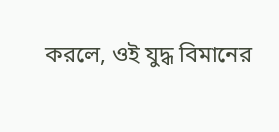করলে, ওই যুদ্ধ বিমানের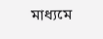মাধ্যমে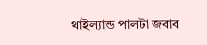থাইল্যান্ড পালটা জবাব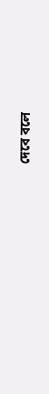দেবে বলে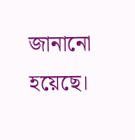জানানো হয়েছে।